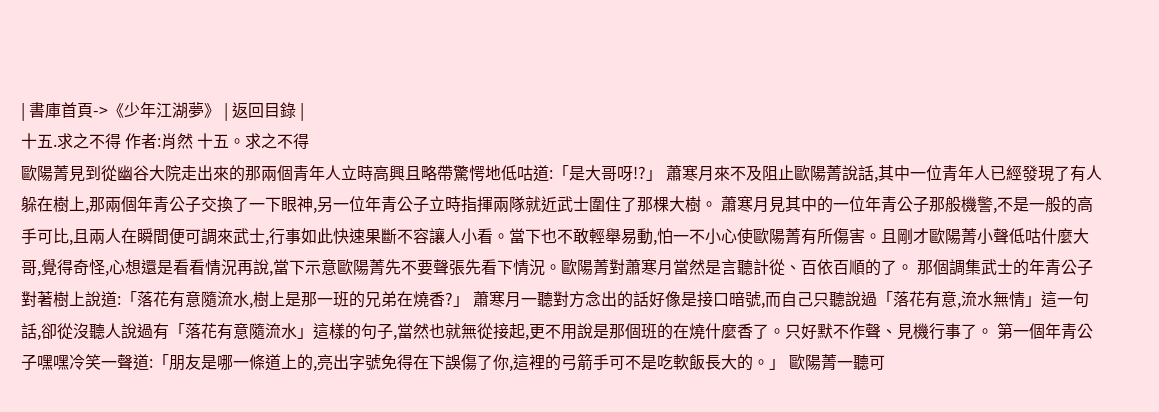| 書庫首頁->《少年江湖夢》 | 返回目錄 |
十五.求之不得 作者:肖然 十五。求之不得
歐陽菁見到從幽谷大院走出來的那兩個青年人立時高興且略帶驚愕地低咕道:「是大哥呀!?」 蕭寒月來不及阻止歐陽菁說話,其中一位青年人已經發現了有人躲在樹上,那兩個年青公子交換了一下眼神,另一位年青公子立時指揮兩隊就近武士圍住了那棵大樹。 蕭寒月見其中的一位年青公子那般機警,不是一般的高手可比,且兩人在瞬間便可調來武士,行事如此快速果斷不容讓人小看。當下也不敢輕舉易動,怕一不小心使歐陽菁有所傷害。且剛才歐陽菁小聲低咕什麼大哥,覺得奇怪,心想還是看看情況再說,當下示意歐陽菁先不要聲張先看下情況。歐陽菁對蕭寒月當然是言聽計從、百依百順的了。 那個調集武士的年青公子對著樹上說道:「落花有意隨流水,樹上是那一班的兄弟在燒香?」 蕭寒月一聽對方念出的話好像是接口暗號,而自己只聽說過「落花有意,流水無情」這一句話,卻從沒聽人說過有「落花有意隨流水」這樣的句子,當然也就無從接起,更不用說是那個班的在燒什麼香了。只好默不作聲、見機行事了。 第一個年青公子嘿嘿冷笑一聲道:「朋友是哪一條道上的,亮出字號免得在下誤傷了你,這裡的弓箭手可不是吃軟飯長大的。」 歐陽菁一聽可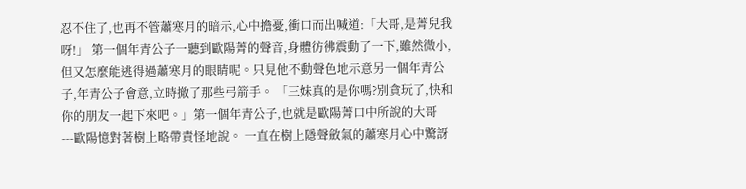忍不住了,也再不管蕭寒月的暗示,心中擔憂,衝口而出喊道:「大哥,是菁兒我呀!」 第一個年青公子一聽到歐陽菁的聲音,身體彷彿震動了一下,雖然微小,但又怎麼能逃得過蕭寒月的眼睛呢。只見他不動聲色地示意另一個年青公子,年青公子會意,立時撤了那些弓箭手。 「三妹真的是你嗎?別貪玩了,快和你的朋友一起下來吧。」第一個年青公子,也就是歐陽菁口中所說的大哥---歐陽憶對著樹上略帶責怪地說。 一直在樹上隱聲斂氣的蕭寒月心中驚訝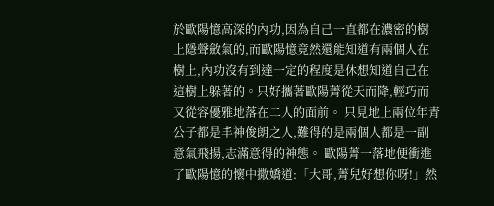於歐陽憶高深的內功,因為自己一直都在濃密的樹上隱聲斂氣的,而歐陽憶竟然還能知道有兩個人在樹上,內功沒有到達一定的程度是休想知道自己在這樹上躲著的。只好攜著歐陽菁從天而降,輕巧而又從容優雅地落在二人的面前。 只見地上兩位年青公子都是丰神俊朗之人,難得的是兩個人都是一副意氣飛揚,志滿意得的神態。 歐陽菁一落地便衝進了歐陽憶的懷中撒嬌道:「大哥,菁兒好想你呀!」然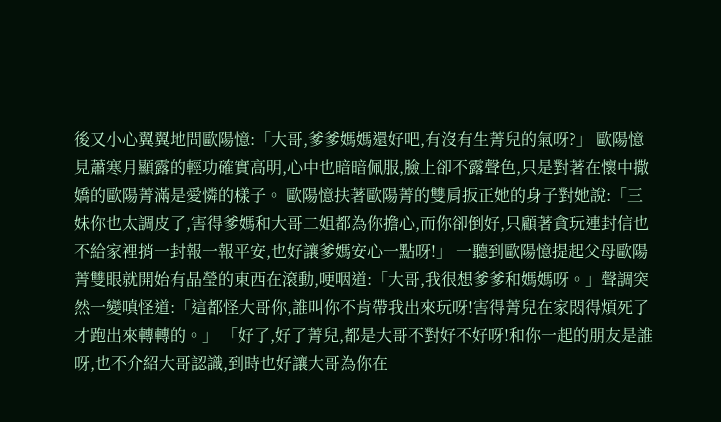後又小心翼翼地問歐陽憶:「大哥,爹爹媽媽還好吧,有沒有生菁兒的氣呀?」 歐陽憶見蕭寒月顯露的輕功確實高明,心中也暗暗佩服,臉上卻不露聲色,只是對著在懷中撒嬌的歐陽菁滿是愛憐的樣子。 歐陽憶扶著歐陽菁的雙肩扳正她的身子對她說:「三妹你也太調皮了,害得爹媽和大哥二姐都為你擔心,而你卻倒好,只顧著貪玩連封信也不給家裡捎一封報一報平安,也好讓爹媽安心一點呀!」 一聽到歐陽憶提起父母歐陽菁雙眼就開始有晶瑩的東西在滾動,哽咽道:「大哥,我很想爹爹和媽媽呀。」聲調突然一變嗔怪道:「這都怪大哥你,誰叫你不肯帶我出來玩呀!害得菁兒在家悶得煩死了才跑出來轉轉的。」 「好了,好了菁兒,都是大哥不對好不好呀!和你一起的朋友是誰呀,也不介紹大哥認識,到時也好讓大哥為你在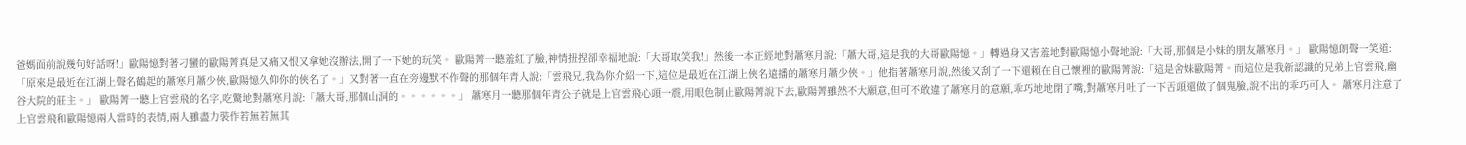爸媽面前說幾句好話呀!」歐陽憶對著刁蠻的歐陽菁真是又痛又恨又拿她沒辦法,開了一下她的玩笑。 歐陽菁一聽羞紅了臉,神情扭捏卻幸福地說:「大哥取笑我!」然後一本正經地對蕭寒月說:「蕭大哥,這是我的大哥歐陽憶。」轉過身又害羞地對歐陽憶小聲地說:「大哥,那個是小妹的朋友蕭寒月。」 歐陽憶朗聲一笑道:「原來是最近在江湖上聲名鶴起的蕭寒月蕭少俠,歐陽憶久仰你的俠名了。」又對著一直在旁邊默不作聲的那個年青人說:「雲飛兄,我為你介紹一下,這位是最近在江湖上俠名遠播的蕭寒月蕭少俠。」他指著蕭寒月說,然後又刮了一下還賴在自己懷裡的歐陽菁說:「這是舍妹歐陽菁。而這位是我新認識的兄弟上官雲飛,幽谷大院的莊主。」 歐陽菁一聽上官雲飛的名字,吃驚地對蕭寒月說:「蕭大哥,那個山洞的。。。。。。」 蕭寒月一聽那個年青公子就是上官雲飛心頭一震,用眼色制止歐陽菁說下去,歐陽菁雖然不大願意,但可不敢違了蕭寒月的意願,乖巧地地閉了嘴,對蕭寒月吐了一下舌頭還做了個鬼臉,說不出的乖巧可人。 蕭寒月注意了上官雲飛和歐陽憶兩人當時的表情,兩人雖盡力裝作若無若無其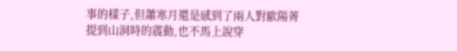事的樣子,但蕭寒月還是感到了兩人對歐陽菁提到山洞時的震動,也不馬上說穿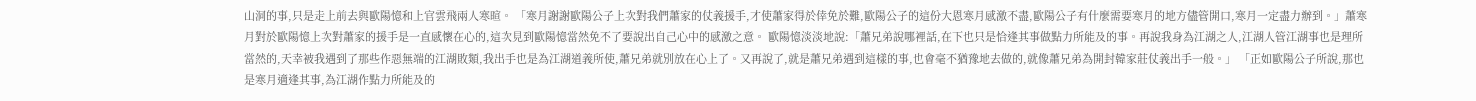山洞的事,只是走上前去與歐陽憶和上官雲飛兩人寒暄。 「寒月謝謝歐陽公子上次對我們蕭家的仗義援手,才使蕭家得於倖免於難,歐陽公子的這份大恩寒月感激不盡,歐陽公子有什麼需要寒月的地方儘管開口,寒月一定盡力辦到。」蕭寒月對於歐陽憶上次對蕭家的援手是一直感懷在心的,這次見到歐陽憶當然免不了要說出自己心中的感激之意。 歐陽憶淡淡地說:「蕭兄弟說哪裡話,在下也只是恰逢其事做點力所能及的事。再說我身為江湖之人,江湖人管江湖事也是理所當然的,天幸被我遇到了那些作惡無端的江湖敗類,我出手也是為江湖道義所使,蕭兄弟就別放在心上了。又再說了,就是蕭兄弟遇到這樣的事,也會毫不猶豫地去做的,就像蕭兄弟為開封韓家莊仗義出手一般。」 「正如歐陽公子所說,那也是寒月適逢其事,為江湖作點力所能及的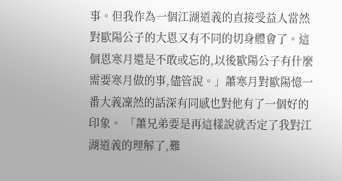事。但我作為一個江湖道義的直接受益人當然對歐陽公子的大恩又有不同的切身體會了。這個恩寒月還是不敢或忘的,以後歐陽公子有什麼需要寒月做的事,儘管說。」蕭寒月對歐陽憶一番大義凜然的話深有同感也對他有了一個好的印象。 「蕭兄弟要是再這樣說就否定了我對江湖道義的理解了,難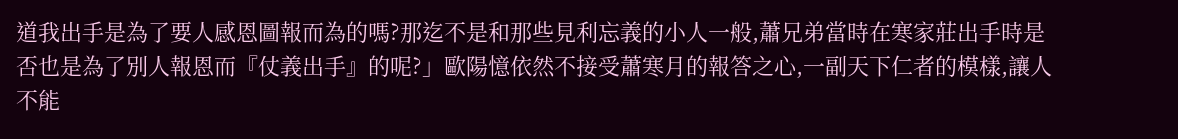道我出手是為了要人感恩圖報而為的嗎?那迄不是和那些見利忘義的小人一般,蕭兄弟當時在寒家莊出手時是否也是為了別人報恩而『仗義出手』的呢?」歐陽憶依然不接受蕭寒月的報答之心,一副天下仁者的模樣,讓人不能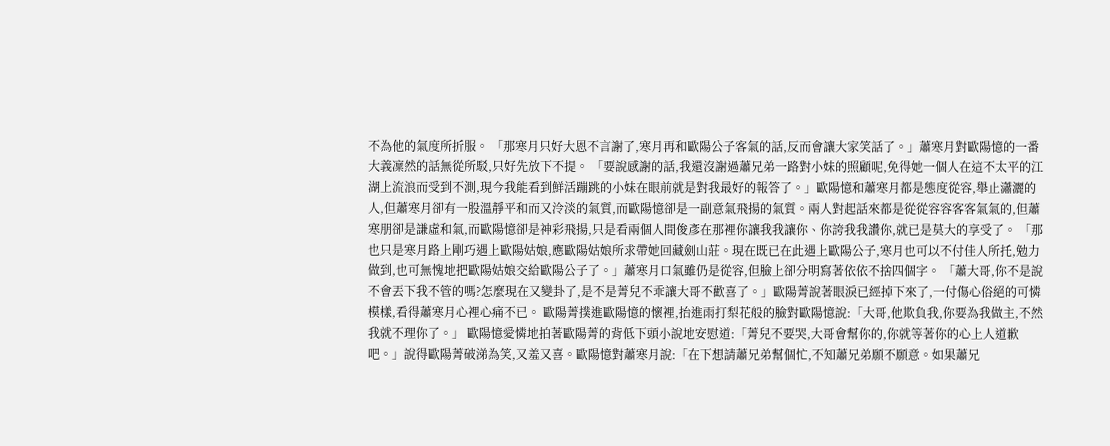不為他的氣度所折服。 「那寒月只好大恩不言謝了,寒月再和歐陽公子客氣的話,反而會讓大家笑話了。」蕭寒月對歐陽憶的一番大義凜然的話無從所駁,只好先放下不提。 「要說感謝的話,我還沒謝過蕭兄弟一路對小妹的照顧呢,免得她一個人在這不太平的江湖上流浪而受到不測,現今我能看到鮮活蹦跳的小妹在眼前就是對我最好的報答了。」歐陽憶和蕭寒月都是態度從容,舉止瀟灑的人,但蕭寒月卻有一股溫靜平和而又泠淡的氣質,而歐陽憶卻是一副意氣飛揚的氣質。兩人對起話來都是從從容容客客氣氣的,但蕭寒朋卻是謙虛和氣,而歐陽憶卻是神彩飛揚,只是看兩個人間俊彥在那裡你讓我我讓你、你誇我我讚你,就已是莫大的享受了。 「那也只是寒月路上剛巧遇上歐陽姑娘,應歐陽姑娘所求帶她回藏劍山莊。現在既已在此遇上歐陽公子,寒月也可以不付佳人所托,勉力做到,也可無愧地把歐陽姑娘交給歐陽公子了。」蕭寒月口氣雖仍是從容,但臉上卻分明寫著依依不捨四個字。 「蕭大哥,你不是說不會丟下我不管的嗎?怎麼現在又變卦了,是不是菁兒不乖讓大哥不歡喜了。」歐陽菁說著眼淚已經掉下來了,一付傷心俗絕的可憐模樣,看得蕭寒月心裡心痛不已。 歐陽菁撲進歐陽憶的懷裡,抬進雨打梨花般的臉對歐陽憶說:「大哥,他欺負我,你要為我做主,不然我就不理你了。」 歐陽憶愛憐地拍著歐陽菁的背低下頭小說地安慰道:「菁兒不要哭,大哥會幫你的,你就等著你的心上人道歉吧。」說得歐陽菁破涕為笑,又羞又喜。歐陽憶對蕭寒月說:「在下想請蕭兄弟幫個忙,不知蕭兄弟願不願意。如果蕭兄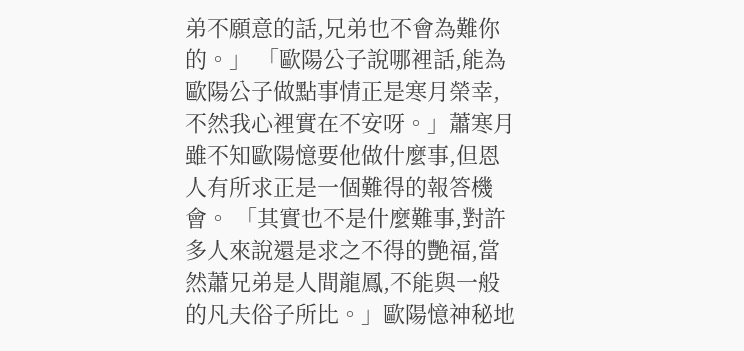弟不願意的話,兄弟也不會為難你的。」 「歐陽公子說哪裡話,能為歐陽公子做點事情正是寒月榮幸,不然我心裡實在不安呀。」蕭寒月雖不知歐陽憶要他做什麼事,但恩人有所求正是一個難得的報答機會。 「其實也不是什麼難事,對許多人來說還是求之不得的艷福,當然蕭兄弟是人間龍鳳,不能與一般的凡夫俗子所比。」歐陽憶神秘地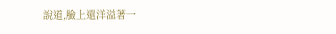說道,臉上還洋溢著一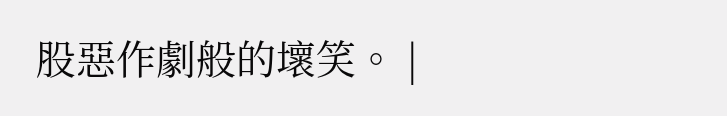股惡作劇般的壞笑。 |